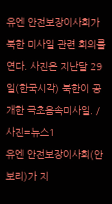유엔 안전보장이사회가 북한 미사일 관련 회의를 연다. 사진은 지난달 29일(한국시각) 북한이 공개한 극초음속미사일. /사진=뉴스1
유엔 안전보장이사회(안보리)가 지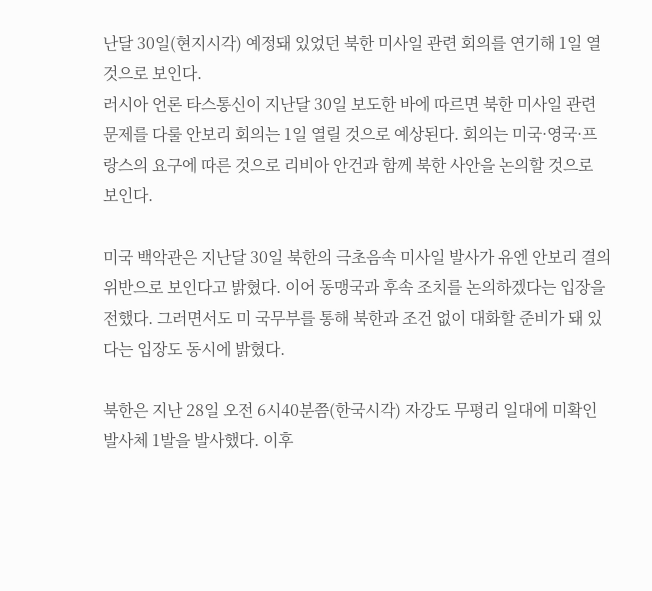난달 30일(현지시각) 예정돼 있었던 북한 미사일 관련 회의를 연기해 1일 열 것으로 보인다.
러시아 언론 타스통신이 지난달 30일 보도한 바에 따르면 북한 미사일 관련 문제를 다룰 안보리 회의는 1일 열릴 것으로 예상된다. 회의는 미국·영국·프랑스의 요구에 따른 것으로 리비아 안건과 함께 북한 사안을 논의할 것으로 보인다.

미국 백악관은 지난달 30일 북한의 극초음속 미사일 발사가 유엔 안보리 결의 위반으로 보인다고 밝혔다. 이어 동맹국과 후속 조치를 논의하겠다는 입장을 전했다. 그러면서도 미 국무부를 통해 북한과 조건 없이 대화할 준비가 돼 있다는 입장도 동시에 밝혔다.

북한은 지난 28일 오전 6시40분쯤(한국시각) 자강도 무평리 일대에 미확인 발사체 1발을 발사했다. 이후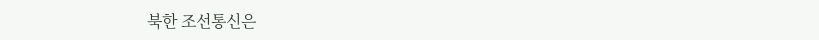북한 조선통신은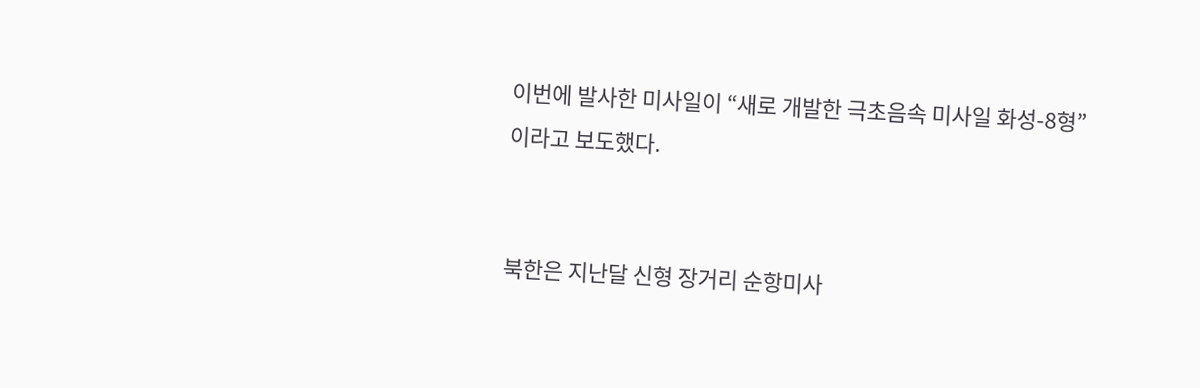이번에 발사한 미사일이 “새로 개발한 극초음속 미사일 화성-8형”이라고 보도했다.


북한은 지난달 신형 장거리 순항미사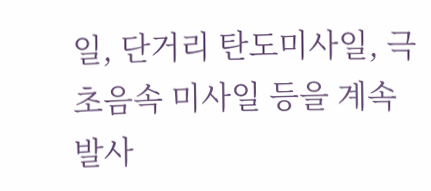일, 단거리 탄도미사일, 극초음속 미사일 등을 계속 발사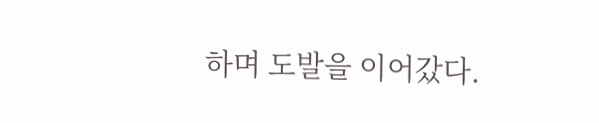하며 도발을 이어갔다.